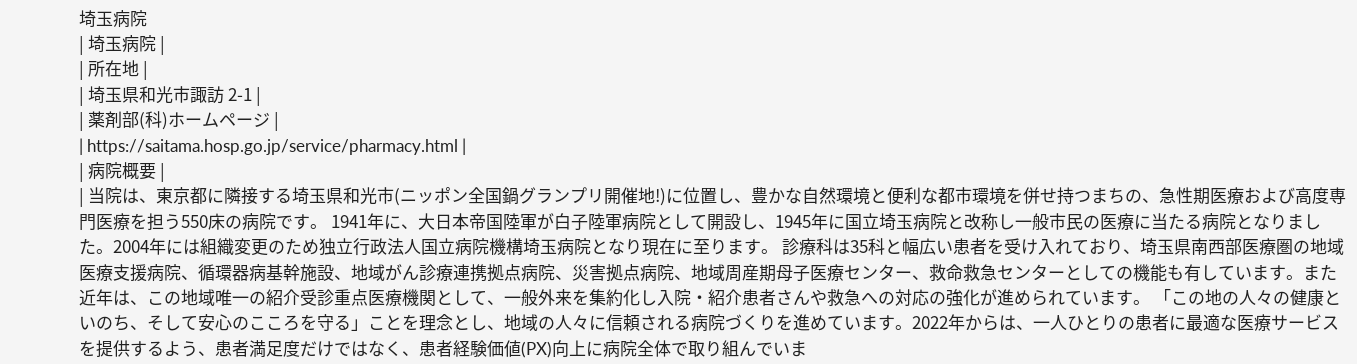埼玉病院
| 埼玉病院 |
| 所在地 |
| 埼玉県和光市諏訪 2-1 |
| 薬剤部(科)ホームページ |
| https://saitama.hosp.go.jp/service/pharmacy.html |
| 病院概要 |
| 当院は、東京都に隣接する埼玉県和光市(ニッポン全国鍋グランプリ開催地!)に位置し、豊かな自然環境と便利な都市環境を併せ持つまちの、急性期医療および高度専門医療を担う550床の病院です。 1941年に、大日本帝国陸軍が白子陸軍病院として開設し、1945年に国立埼玉病院と改称し一般市民の医療に当たる病院となりました。2004年には組織変更のため独立行政法人国立病院機構埼玉病院となり現在に至ります。 診療科は35科と幅広い患者を受け入れており、埼玉県南西部医療圏の地域医療支援病院、循環器病基幹施設、地域がん診療連携拠点病院、災害拠点病院、地域周産期母子医療センター、救命救急センターとしての機能も有しています。また近年は、この地域唯一の紹介受診重点医療機関として、一般外来を集約化し入院・紹介患者さんや救急への対応の強化が進められています。 「この地の人々の健康といのち、そして安心のこころを守る」ことを理念とし、地域の人々に信頼される病院づくりを進めています。2022年からは、一人ひとりの患者に最適な医療サービスを提供するよう、患者満足度だけではなく、患者経験価値(PX)向上に病院全体で取り組んでいま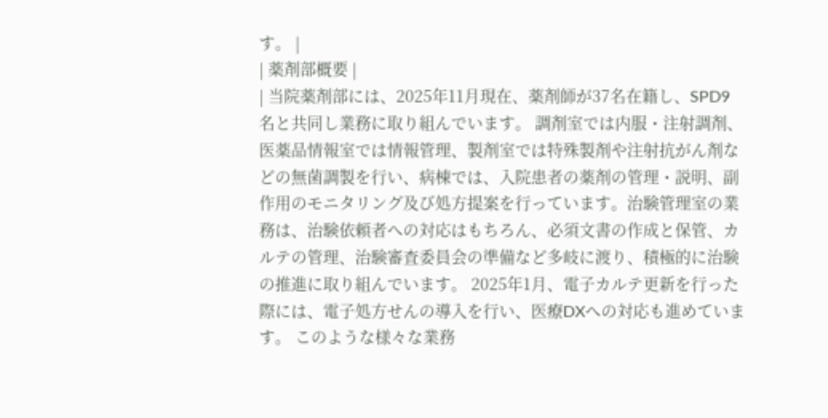す。 |
| 薬剤部概要 |
| 当院薬剤部には、2025年11月現在、薬剤師が37名在籍し、SPD9名と共同し業務に取り組んでいます。 調剤室では内服・注射調剤、医薬品情報室では情報管理、製剤室では特殊製剤や注射抗がん剤などの無菌調製を行い、病棟では、入院患者の薬剤の管理・説明、副作用のモニタリング及び処方提案を行っています。治験管理室の業務は、治験依頼者への対応はもちろん、必須文書の作成と保管、カルテの管理、治験審査委員会の準備など多岐に渡り、積極的に治験の推進に取り組んでいます。 2025年1月、電子カルテ更新を行った際には、電子処方せんの導入を行い、医療DXへの対応も進めています。 このような様々な業務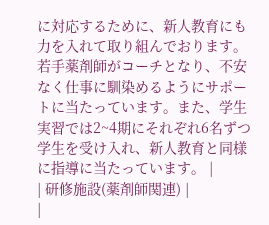に対応するために、新人教育にも力を入れて取り組んでおります。若手薬剤師がコーチとなり、不安なく仕事に馴染めるようにサポートに当たっています。また、学生実習では2~4期にそれぞれ6名ずつ学生を受け入れ、新人教育と同様に指導に当たっています。 |
| 研修施設(薬剤師関連) |
|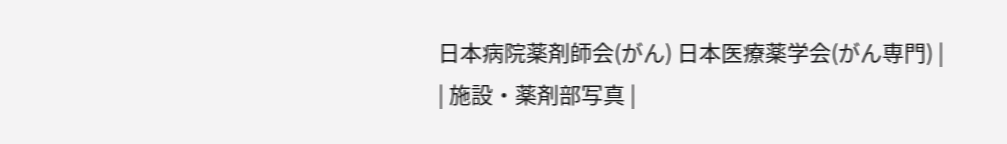日本病院薬剤師会(がん) 日本医療薬学会(がん専門) |
| 施設・薬剤部写真 |